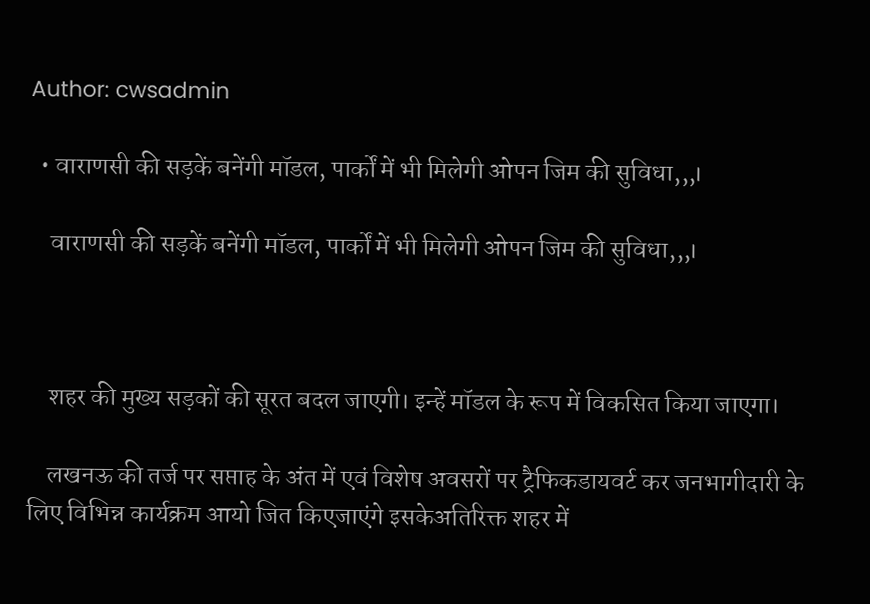Author: cwsadmin

  • वाराणसी की सड़कें बनेंगी मॉडल, पार्कों में भी मिलेगी ओपन जिम की सुविधा,,,।

    वाराणसी की सड़कें बनेंगी मॉडल, पार्कों में भी मिलेगी ओपन जिम की सुविधा,,,।



    शहर की मुख्य सड़कों की सूरत बदल जाएगी। इन्हें मॉडल के रूप में विकसित किया जाएगा।

    लखनऊ की तर्ज पर सप्ताह के अंत में एवं विशेष अवसरों पर ट्रैफिकडायवर्ट कर जनभागीदारी के लिए विभिन्न कार्यक्रम आयो जित किएजाएंगे इसकेअतिरिक्त शहर में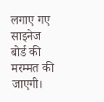लगाए गए साइनेज बोर्ड की मरम्मत की जाएगी।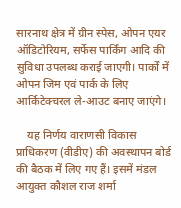सारनाथ क्षेत्र में ग्रीन स्पेस, ओपन एयर ऑडिटोरियम, सर्फेस पार्किंग आदि की सुविधा उपलब्ध कराई जाएगी। पार्कों में ओपन जिम एवं पार्क के लिए आर्किटेक्चरल ले-आउट बनाए जाएंगे।

    यह निर्णय वाराणसी विकास प्राधिकरण (वीडीए) की अवस्थापन बोर्ड की बैठक में लिए गए हैं। इसमें मंडल आयुक्त कौशल राज शर्मा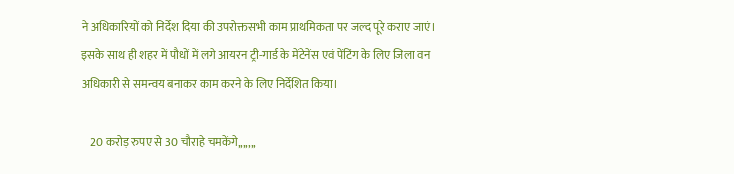ने अधिकारियों को निर्देश दिया की उपरोक्तसभी काम प्राथमिकता पर जल्द पूरे कराए जाएं। इसके साथ ही शहर में पौधों में लगे आयरन ट्री-गार्ड के मेंटेनेंस एवं पेंटिंग के लिए जिला वन अधिकारी से समन्वय बनाकर काम करने के लिए निर्देशित किया।

    20 करोड़ रुपए से 30 चौराहे चमकेंगे,,,,,,,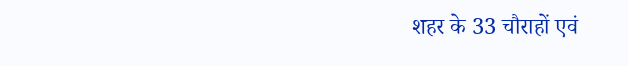शहर के 33 चौराहों एवं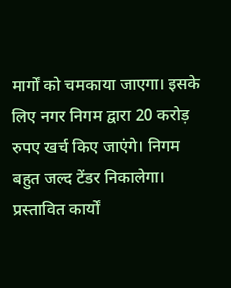मार्गों को चमकाया जाएगा। इसके लिए नगर निगम द्वारा 20 करोड़ रुपए खर्च किए जाएंगे। निगम बहुत जल्द टेंडर निकालेगा। प्रस्तावित कार्यों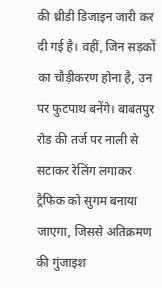की थ्रीडी डिजाइन जारी कर दी गई है। वहीं, जिन सड़कों का चौड़ीकरण होना है, उन पर फुटपाथ बनेंगे। बाबतपुर रोड की तर्ज पर नाली से सटाकर रेलिंग लगाकर ट्रैफिक को सुगम बनाया जाएगा, जिससे अतिक्रमण की गुंजाइश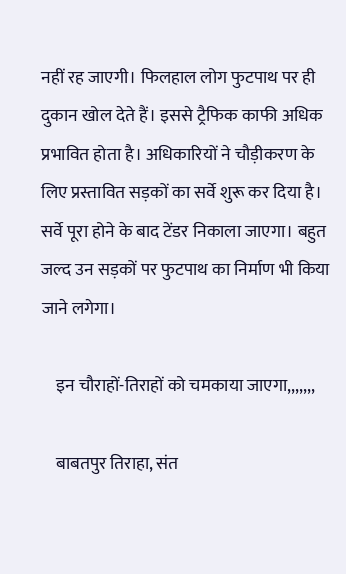नहीं रह जाएगी। फिलहाल लोग फुटपाथ पर ही दुकान खोल देते हैं। इससे ट्रैफिक काफी अधिक प्रभावित होता है। अधिकारियों ने चौड़ीकरण के लिए प्रस्तावित सड़कों का सर्वे शुरू कर दिया है। सर्वे पूरा होने के बाद टेंडर निकाला जाएगा। बहुत जल्द उन सड़कों पर फुटपाथ का निर्माण भी किया जाने लगेगा।

    इन चौराहों-तिराहों को चमकाया जाएगा,,,,,,,

    बाबतपुर तिराहा, संत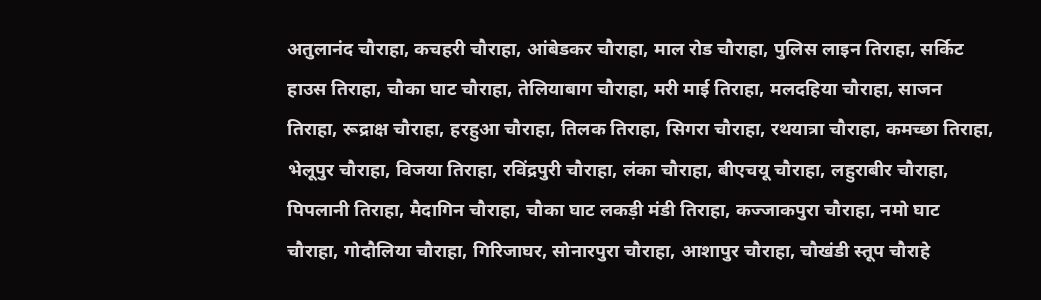अतुलानंद चौराहा, कचहरी चौराहा, आंबेडकर चौराहा, माल रोड चौराहा, पुलिस लाइन तिराहा, सर्किट हाउस तिराहा, चौका घाट चौराहा, तेलियाबाग चौराहा, मरी माई तिराहा, मलदहिया चौराहा, साजन तिराहा, रूद्राक्ष चौराहा, हरहुआ चौराहा, तिलक तिराहा, सिगरा चौराहा, रथयात्रा चौराहा, कमच्छा तिराहा, भेलूपुर चौराहा, विजया तिराहा, रविंद्रपुरी चौराहा, लंका चौराहा, बीएचयू चौराहा, लहुराबीर चौराहा, पिपलानी तिराहा, मैदागिन चौराहा, चौका घाट लकड़ी मंडी तिराहा, कज्जाकपुरा चौराहा, नमो घाट चौराहा, गोदौलिया चौराहा, गिरिजाघर, सोनारपुरा चौराहा, आशापुर चौराहा, चौखंडी स्तूप चौराहे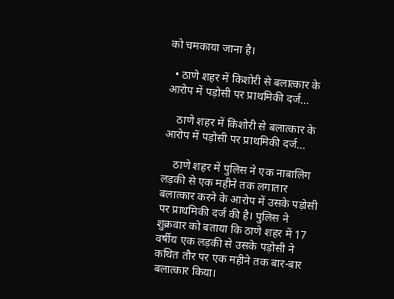को चमकाया जाना है।

  • ठाणे शहर में किशोरी से बलात्कार के आरोप में पड़ोसी पर प्राथमिकी दर्ज…

    ठाणे शहर में किशोरी से बलात्कार के आरोप में पड़ोसी पर प्राथमिकी दर्ज…

    ठाणे शहर में पुलिस ने एक नाबालिग लड़की से एक महीने तक लगातार बलात्कार करने के आरोप में उसके पड़ोसी पर प्राथमिकी दर्ज की है। पुलिस ने शुक्रवार को बताया कि ठाणे शहर में 17 वर्षीय एक लड़की से उसके पड़ोसी ने कथित तौर पर एक महीने तक बार-बार बलात्कार किया।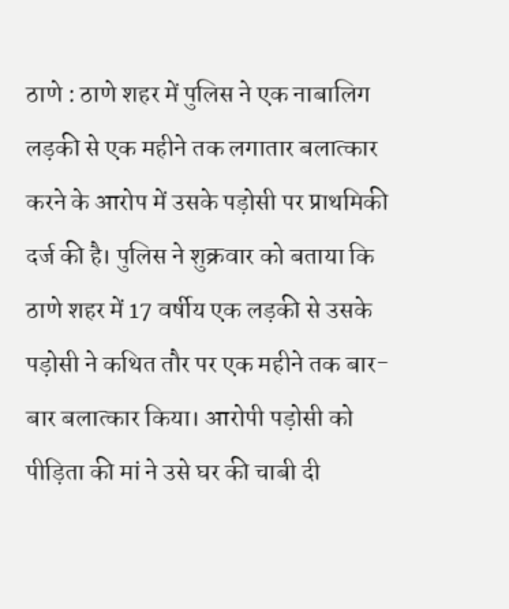ठाणे : ठाणे शहर में पुलिस ने एक नाबालिग लड़की से एक महीने तक लगातार बलात्कार करने के आरोप में उसके पड़ोसी पर प्राथमिकी दर्ज की है। पुलिस ने शुक्रवार को बताया कि ठाणे शहर में 17 वर्षीय एक लड़की से उसके पड़ोसी ने कथित तौर पर एक महीने तक बार-बार बलात्कार किया। आरोपी पड़ोसी को पीड़िता की मां ने उसे घर की चाबी दी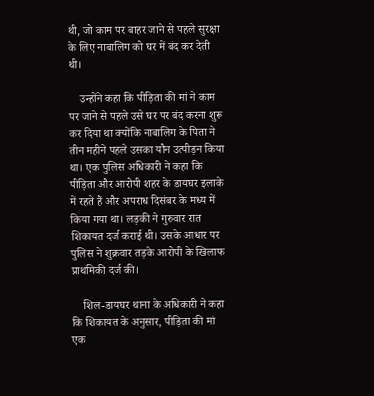थी, जो काम पर बाहर जाने से पहले सुरक्षा के लिए नाबालिग को घर में बंद कर देती थी।

    उन्होंने कहा कि पीड़िता की मां ने काम पर जाने से पहले उसे घर पर बंद करना शुरू कर दिया था क्योंकि नाबालिग के पिता ने तीन महीने पहले उसका यौन उत्पीड़न किया था। एक पुलिस अधिकारी ने कहा कि पीड़िता और आरोपी शहर के डायघर इलाके में रहते हैं और अपराध दिसंबर के मध्य में किया गया था। लड़की ने गुरुवार रात शिकायत दर्ज कराई थी। उसके आधार पर पुलिस ने शुक्रवार तड़के आरोपी के खिलाफ प्राथमिकी दर्ज की।

    शिल-डायघर थाना के अधिकारी ने कहा कि शिकायत के अनुसार, पीड़िता की मां एक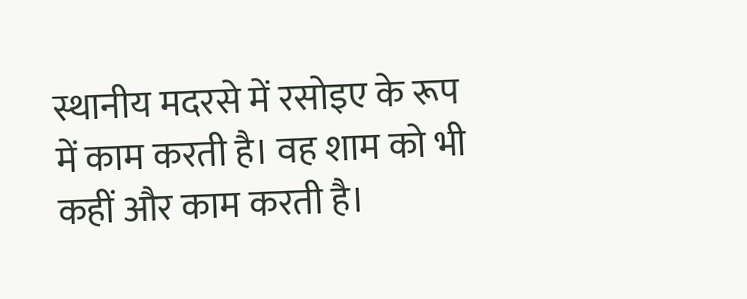स्थानीय मदरसे में रसोइए के रूप में काम करती है। वह शाम को भी कहीं और काम करती है।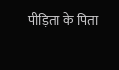पीड़िता के पिता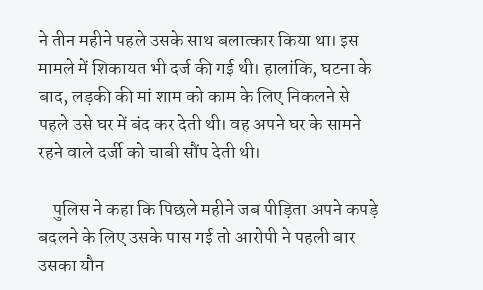ने तीन महीने पहले उसके साथ बलात्कार किया था। इस मामले में शिकायत भी दर्ज की गई थी। हालांकि, घटना के बाद, लड़की की मां शाम को काम के लिए निकलने से पहले उसे घर में बंद कर देती थी। वह अपने घर के सामने रहने वाले दर्जी को चाबी सौंप देती थी।

    पुलिस ने कहा कि पिछले महीने जब पीड़िता अपने कपड़े बदलने के लिए उसके पास गई तो आरोपी ने पहली बार उसका यौन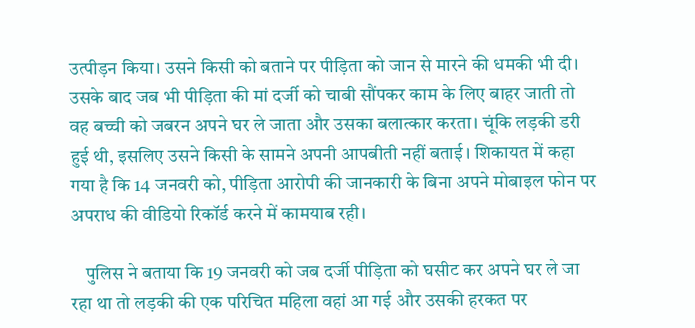उत्पीड़न किया। उसने किसी को बताने पर पीड़िता को जान से मारने की धमकी भी दी। उसके बाद जब भी पीड़िता की मां दर्जी को चाबी सौंपकर काम के लिए बाहर जाती तो वह बच्ची को जबरन अपने घर ले जाता और उसका बलात्कार करता। चूंकि लड़की डरी हुई थी, इसलिए उसने किसी के सामने अपनी आपबीती नहीं बताई। शिकायत में कहा गया है कि 14 जनवरी को, पीड़िता आरोपी की जानकारी के बिना अपने मोबाइल फोन पर अपराध की वीडियो रिकॉर्ड करने में कामयाब रही।

    पुलिस ने बताया कि 19 जनवरी को जब दर्जी पीड़िता को घसीट कर अपने घर ले जा रहा था तो लड़की की एक परिचित महिला वहां आ गई और उसकी हरकत पर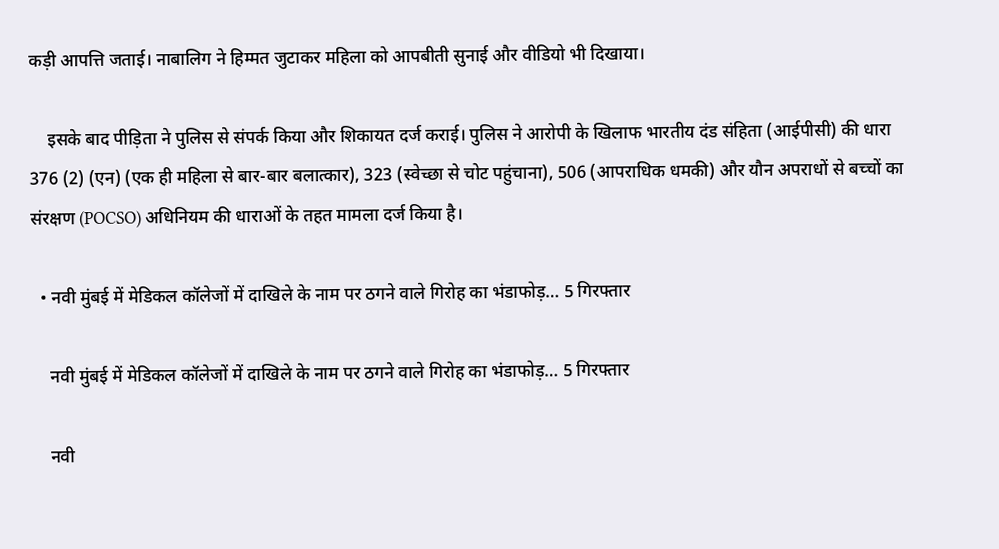कड़ी आपत्ति जताई। नाबालिग ने हिम्मत जुटाकर महिला को आपबीती सुनाई और वीडियो भी दिखाया।

    इसके बाद पीड़िता ने पुलिस से संपर्क किया और शिकायत दर्ज कराई। पुलिस ने आरोपी के खिलाफ भारतीय दंड संहिता (आईपीसी) की धारा 376 (2) (एन) (एक ही महिला से बार-बार बलात्कार), 323 (स्वेच्छा से चोट पहुंचाना), 506 (आपराधिक धमकी) और यौन अपराधों से बच्चों का संरक्षण (POCSO) अधिनियम की धाराओं के तहत मामला दर्ज किया है।

  • नवी मुंबई में मेडिकल कॉलेजों में दाखिले के नाम पर ठगने वाले गिरोह का भंडाफोड़… 5 गिरफ्तार

    नवी मुंबई में मेडिकल कॉलेजों में दाखिले के नाम पर ठगने वाले गिरोह का भंडाफोड़… 5 गिरफ्तार

    नवी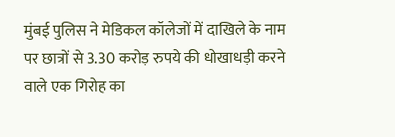मुंबई पुलिस ने मेडिकल कॉलेजों में दाखिले के नाम पर छात्रों से 3.30 करोड़ रुपये की धोखाधड़ी करने वाले एक गिरोह का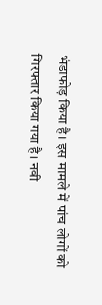भंडाफोड़ किया है। इस मामले में पांच लोगों को गिरफ्तार किया गया है। नवी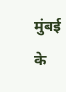मुंबई के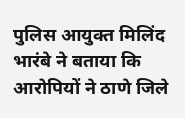पुलिस आयुक्त मिलिंद भारंबे ने बताया कि आरोपियों ने ठाणे जिले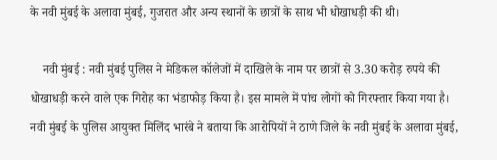के नवी मुंबई के अलावा मुंबई, गुजरात और अन्य स्थानों के छात्रों के साथ भी धोखाधड़ी की थी।

    नवी मुंबई : नवी मुंबई पुलिस ने मेडिकल कॉलेजों में दाखिले के नाम पर छात्रों से 3.30 करोड़ रुपये की धोखाधड़ी करने वाले एक गिरोह का भंडाफोड़ किया है। इस मामले में पांच लोगों को गिरफ्तार किया गया है। नवी मुंबई के पुलिस आयुक्त मिलिंद भारंबे ने बताया कि आरोपियों ने ठाणे जिले के नवी मुंबई के अलावा मुंबई,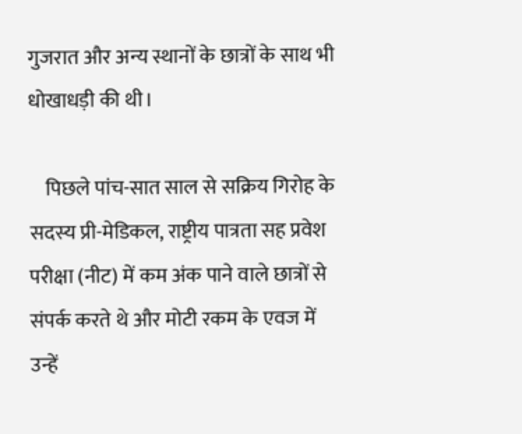गुजरात और अन्य स्थानों के छात्रों के साथ भी धोखाधड़ी की थी।

    पिछले पांच-सात साल से सक्रिय गिरोह के सदस्य प्री-मेडिकल, राष्ट्रीय पात्रता सह प्रवेश परीक्षा (नीट) में कम अंक पाने वाले छात्रों से संपर्क करते थे और मोटी रकम के एवज में उन्हें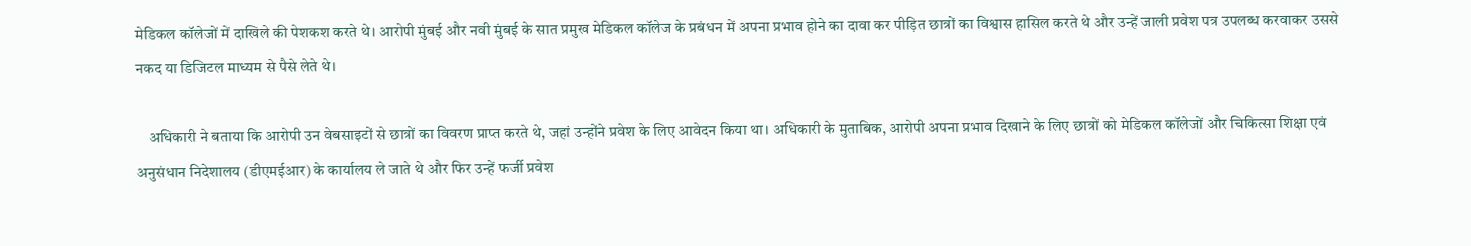मेडिकल कॉलेजों में दाखिले की पेशकश करते थे। आरोपी मुंबई और नवी मुंबई के सात प्रमुख मेडिकल कॉलेज के प्रबंधन में अपना प्रभाव होने का दावा कर पीड़ित छात्रों का विश्वास हासिल करते थे और उन्हें जाली प्रवेश पत्र उपलब्ध करवाकर उससे नकद या डिजिटल माध्यम से पैसे लेते थे।

    अधिकारी ने बताया कि आरोपी उन वेबसाइटों से छात्रों का विवरण प्राप्त करते थे, जहां उन्होंने प्रवेश के लिए आवेदन किया था। अधिकारी के मुताबिक, आरोपी अपना प्रभाव दिखाने के लिए छात्रों को मेडिकल कॉलेजों और चिकित्सा शिक्षा एवं अनुसंधान निदेशालय (डीएमईआर) के कार्यालय ले जाते थे और फिर उन्हें फर्जी प्रवेश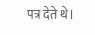पत्र देते थे।